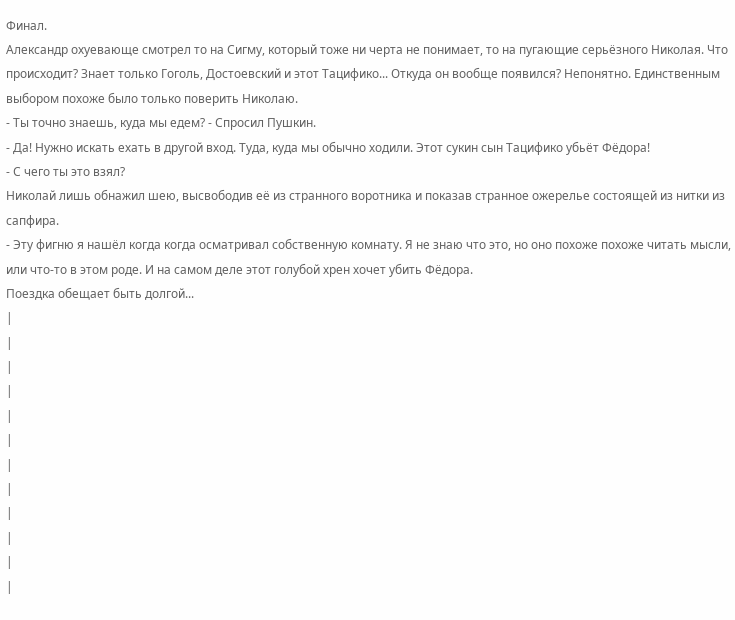Финал.
Александр охуевающе смотрел то на Сигму, который тоже ни черта не понимает, то на пугающие серьёзного Николая. Что происходит? Знает только Гоголь, Достоевский и этот Тацифико... Откуда он вообще появился? Непонятно. Единственным выбором похоже было только поверить Николаю.
- Ты точно знаешь, куда мы едем? - Спросил Пушкин.
- Да! Нужно искать ехать в другой вход. Туда, куда мы обычно ходили. Этот сукин сын Тацифико убьёт Фёдора!
- С чего ты это взял?
Николай лишь обнажил шею, высвободив её из странного воротника и показав странное ожерелье состоящей из нитки из сапфира.
- Эту фигню я нашёл когда когда осматривал собственную комнату. Я не знаю что это, но оно похоже похоже читать мысли, или что-то в этом роде. И на самом деле этот голубой хрен хочет убить Фёдора.
Поездка обещает быть долгой...
|
|
|
|
|
|
|
|
|
|
|
|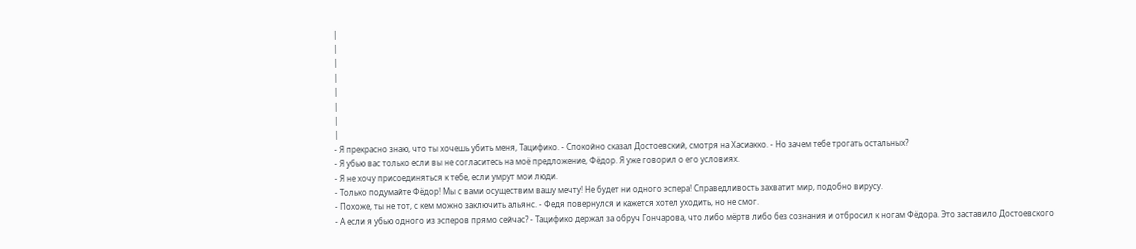|
|
|
|
|
|
|
|
- Я прекрасно знаю, что ты хочешь убить меня, Тацифико. - Спокойно сказал Достоевский, смотря на Хасиакко. - Но зачем тебе трогать остальных?
- Я убью вас только если вы не согласитесь на моё предложение, Фёдор. Я уже говорил о его условиях.
- Я не хочу присоединяться к тебе, если умрут мои люди.
- Только подумайте Фёдор! Мы с вами осуществим вашу мечту! Не будет ни одного эспера! Справедливость захватит мир, подобно вирусу.
- Похоже, ты не тот, с кем можно заключить альянс. - Федя повернулся и кажется хотел уходить, но не смог.
- А если я убью одного из эсперов прямо сейчас? - Тацифико держал за обруч Гончарова, что либо мёртв либо без сознания и отбросил к ногам Фёдора. Это заставило Достоевского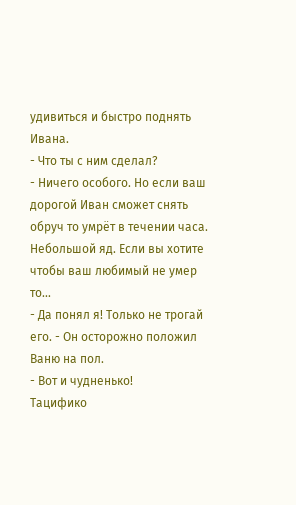удивиться и быстро поднять Ивана.
- Что ты с ним сделал?
- Ничего особого. Но если ваш дорогой Иван сможет снять обруч то умрёт в течении часа. Небольшой яд. Если вы хотите чтобы ваш любимый не умер то...
- Да понял я! Только не трогай его. - Он осторожно положил Ваню на пол.
- Вот и чудненько!
Тацифико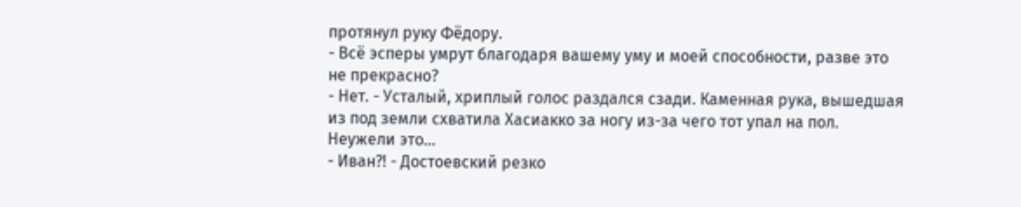протянул руку Фёдору.
- Всё эсперы умрут благодаря вашему уму и моей способности, разве это не прекрасно?
- Нет. - Усталый, хриплый голос раздался сзади. Каменная рука, вышедшая из под земли схватила Хасиакко за ногу из-за чего тот упал на пол. Неужели это...
- Иван?! - Достоевский резко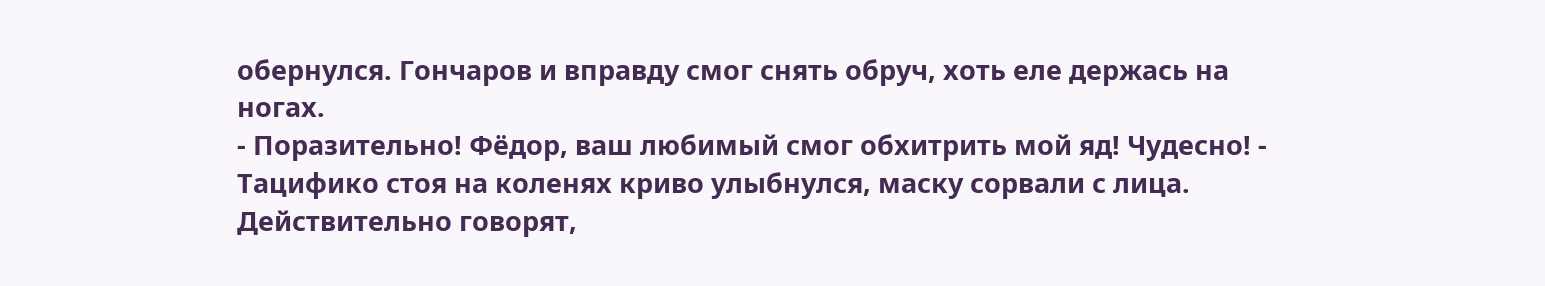обернулся. Гончаров и вправду смог снять обруч, хоть еле держась на ногах.
- Поразительно! Фёдор, ваш любимый смог обхитрить мой яд! Чудесно! - Тацифико стоя на коленях криво улыбнулся, маску сорвали с лица. Действительно говорят,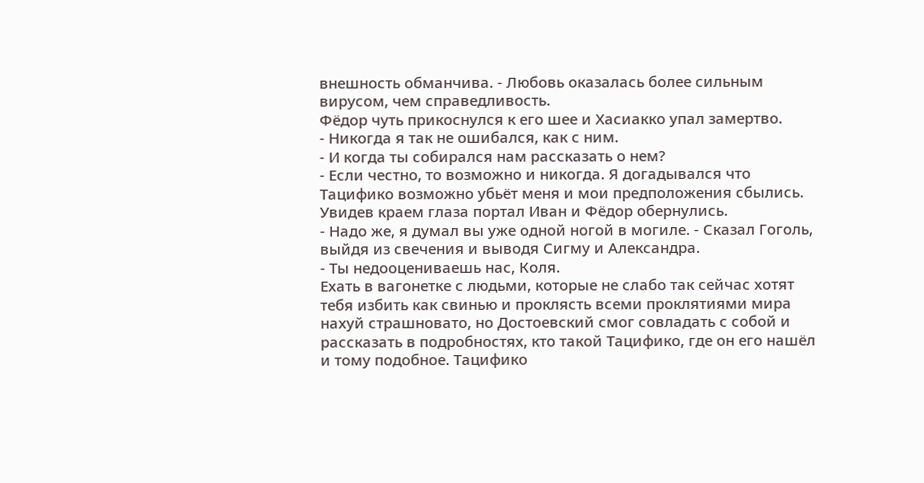внешность обманчива. - Любовь оказалась более сильным вирусом, чем справедливость.
Фёдор чуть прикоснулся к его шее и Хасиакко упал замертво.
- Никогда я так не ошибался, как с ним.
- И когда ты собирался нам рассказать о нем?
- Если честно, то возможно и никогда. Я догадывался что Тацифико возможно убьёт меня и мои предположения сбылись.
Увидев краем глаза портал Иван и Фёдор обернулись.
- Надо же, я думал вы уже одной ногой в могиле. - Сказал Гоголь, выйдя из свечения и выводя Сигму и Александра.
- Ты недооцениваешь нас, Коля.
Ехать в вагонетке с людьми, которые не слабо так сейчас хотят тебя избить как свинью и проклясть всеми проклятиями мира нахуй страшновато, но Достоевский смог совладать с собой и рассказать в подробностях, кто такой Тацифико, где он его нашёл и тому подобное. Тацифико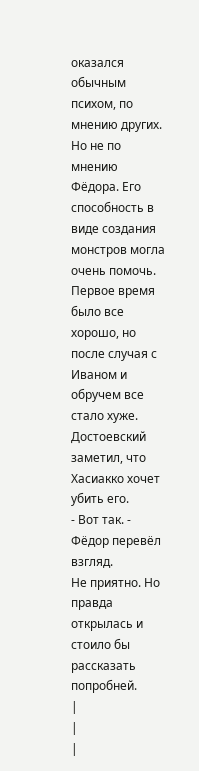оказался обычным психом, по мнению других. Но не по мнению Фёдора. Его способность в виде создания монстров могла очень помочь. Первое время было все хорошо, но после случая с Иваном и обручем все стало хуже. Достоевский заметил, что Хасиакко хочет убить его.
- Вот так. - Фёдор перевёл взгляд.
Не приятно. Но правда открылась и стоило бы рассказать попробней.
|
|
|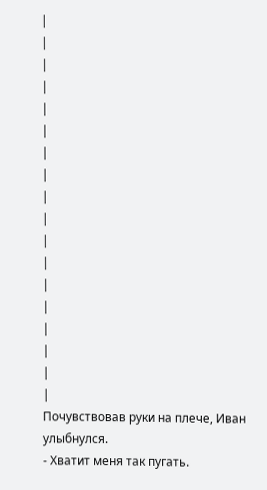|
|
|
|
|
|
|
|
|
|
|
|
|
|
|
|
|
|
Почувствовав руки на плече, Иван улыбнулся.
- Хватит меня так пугать.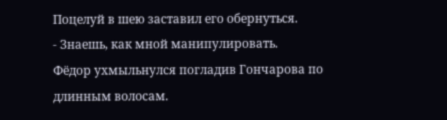Поцелуй в шею заставил его обернуться.
- Знаешь, как мной манипулировать.
Фёдор ухмыльнулся погладив Гончарова по длинным волосам.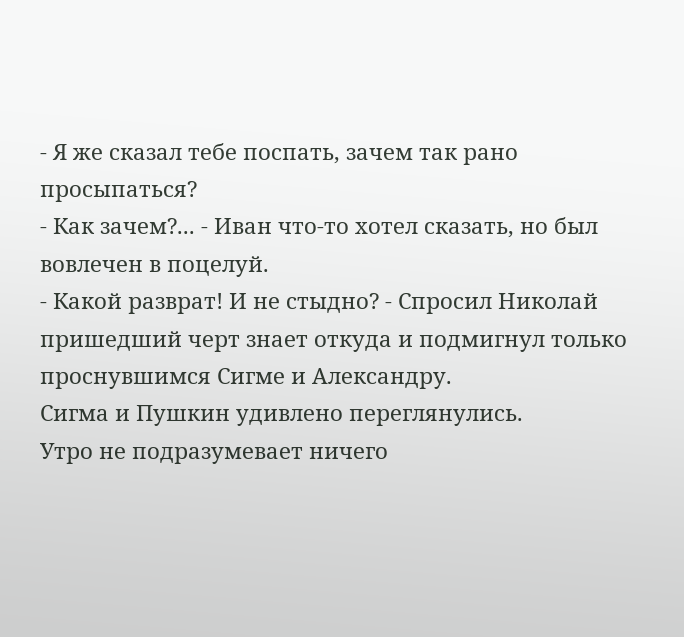- Я же сказал тебе поспать, зачем так рано просыпаться?
- Как зачем?... - Иван что-то хотел сказать, но был вовлечен в поцелуй.
- Какой разврат! И не стыдно? - Спросил Николай пришедший черт знает откуда и подмигнул только проснувшимся Сигме и Александру.
Сигма и Пушкин удивлено переглянулись.
Утро не подразумевает ничего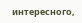интересного,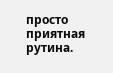просто приятная рутина.